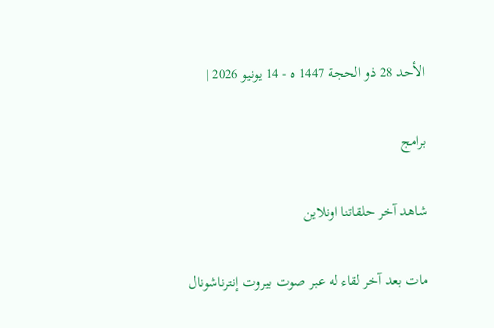الأحد 28 ذو الحجة 1447 ه - 14 يونيو 2026 |

برامج

شاهد آخر حلقاتنا اونلاين

مات بعد آخر لقاء له عبر صوت بيروت إنترناشونال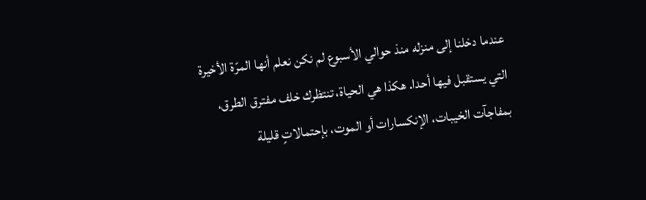عندما دخلنا إلى منزله منذ حوالي الأسبوع لم نكن نعلم أنها المرّة الأخيرة التي يستقبل فيها أحدا. هكذا هي الحياة، تنتظرك خلف مفترق الطرق، بمفاجآت الخيبات، الإنكسارات أو الموت، بإحتمالاتٍ قليلة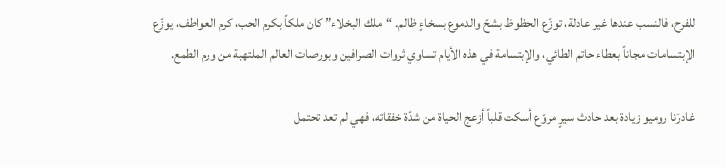للفرح، فالنسب عندها غير عادلة، توزّع الحظوظ بشحّ والدموع بسخاءٍ ظالم. “ملك البخلاء” كان ملكاً بكرم الحب، كرم العواطف، يوزّع الإبتسامات مجاناً بعطاء حاتم الطائي، والإبتسامة في هذه الأيام تساوي ثروات الصرافين وبورصات العالم الملتهبة من ورم الطمع.

غادرَنا روميو زيادة بعد حادث سيرٍ مروّع أسكت قلباً أزعج الحياة من شدّة خفقاته، فهي لم تعد تحتمل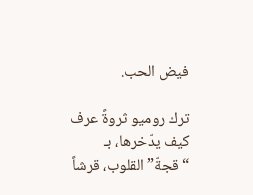فيض الحب.

ترك روميو ثروةً عرف كيف يدّخرها، بـ “قجةّ” القلوب، قرشاً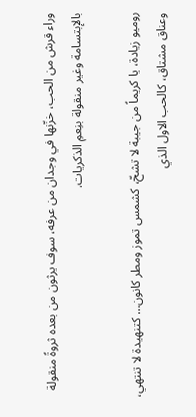وراء قرش من الحب، خزّنها في وجدان من عرفه، سوف يرثون من بعده ثروةً منقولة بالإبتسامة وغير منقولة بنِعمِ الذكريات.

روميو زيادة، يا كريماً من جيبة لا تشحّ، كشمس تموز ومطر كانون… كتنهيدة لا تنتهي، وعناق مشتاق، كالحب الاول الذي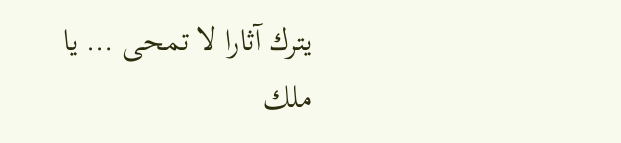يترك آثارا لا تمحى … يا ملك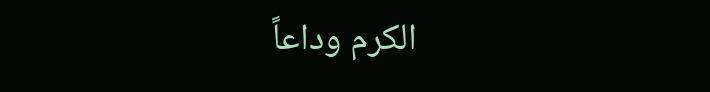الكرم وداعاً